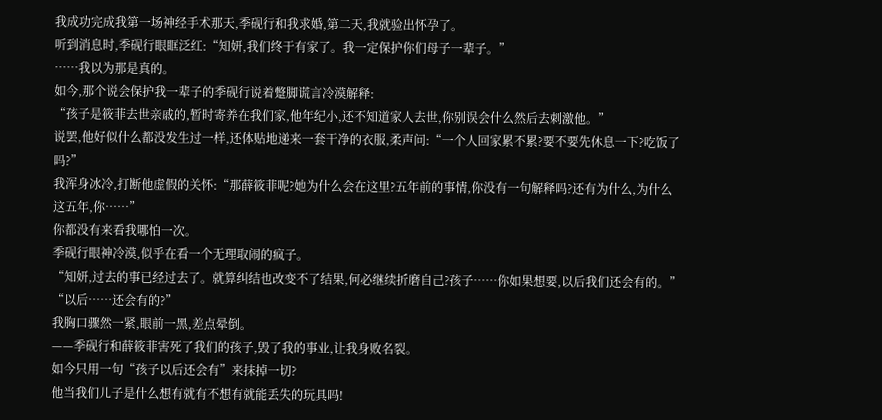我成功完成我第一场神经手术那天,季砚行和我求婚,第二天,我就验出怀孕了。
听到消息时,季砚行眼眶泛红:“知妍,我们终于有家了。我一定保护你们母子一辈子。”
……我以为那是真的。
如今,那个说会保护我一辈子的季砚行说着蹩脚谎言冷漠解释:
“孩子是筱菲去世亲戚的,暂时寄养在我们家,他年纪小,还不知道家人去世,你别误会什么然后去刺激他。”
说罢,他好似什么都没发生过一样,还体贴地递来一套干净的衣服,柔声问:“一个人回家累不累?要不要先休息一下?吃饭了吗?”
我浑身冰冷,打断他虚假的关怀:“那薛筱菲呢?她为什么会在这里?五年前的事情,你没有一句解释吗?还有为什么,为什么这五年,你……”
你都没有来看我哪怕一次。
季砚行眼神冷漠,似乎在看一个无理取闹的疯子。
“知妍,过去的事已经过去了。就算纠结也改变不了结果,何必继续折磨自己?孩子……你如果想要,以后我们还会有的。”
“以后……还会有的?”
我胸口骤然一紧,眼前一黑,差点晕倒。
——季砚行和薛筱菲害死了我们的孩子,毁了我的事业,让我身败名裂。
如今只用一句“孩子以后还会有”来抹掉一切?
他当我们儿子是什么想有就有不想有就能丢失的玩具吗!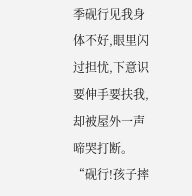季砚行见我身体不好,眼里闪过担忧,下意识要伸手要扶我,却被屋外一声啼哭打断。
“砚行!孩子摔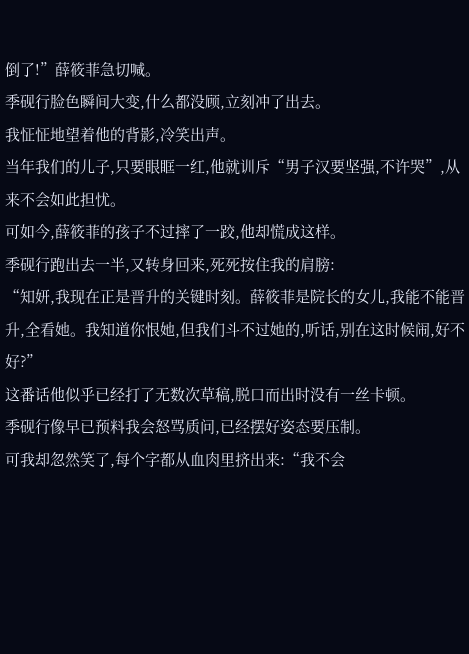倒了!”薛筱菲急切喊。
季砚行脸色瞬间大变,什么都没顾,立刻冲了出去。
我怔怔地望着他的背影,冷笑出声。
当年我们的儿子,只要眼眶一红,他就训斥“男子汉要坚强,不许哭”,从来不会如此担忧。
可如今,薛筱菲的孩子不过摔了一跤,他却慌成这样。
季砚行跑出去一半,又转身回来,死死按住我的肩膀:
“知妍,我现在正是晋升的关键时刻。薛筱菲是院长的女儿,我能不能晋升,全看她。我知道你恨她,但我们斗不过她的,听话,别在这时候闹,好不好?”
这番话他似乎已经打了无数次草稿,脱口而出时没有一丝卡顿。
季砚行像早已预料我会怒骂质问,已经摆好姿态要压制。
可我却忽然笑了,每个字都从血肉里挤出来:“我不会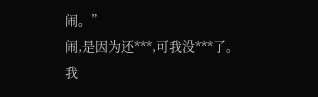闹。”
闹,是因为还***,可我没***了。
我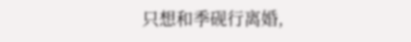只想和季砚行离婚,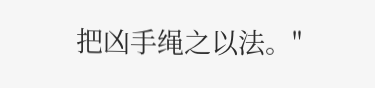把凶手绳之以法。"